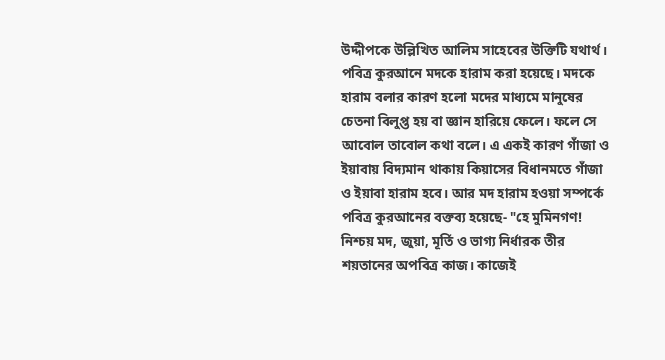উদ্দীপকে উল্লিখিত আলিম সাহেবের উক্তিটি যথার্থ।
পবিত্র কুরআনে মদকে হারাম করা হয়েছে। মদকে হারাম বলার কারণ হলো মদের মাধ্যমে মানুষের চেতনা বিলুপ্ত হয় বা জ্ঞান হারিয়ে ফেলে। ফলে সে আবোল তাবোল কথা বলে। এ একই কারণ গাঁজা ও ইয়াবায় বিদ্যমান থাকায় কিয়াসের বিধানমতে গাঁজা ও ইয়াবা হারাম হবে। আর মদ হারাম হওয়া সম্পর্কে পবিত্র কুরআনের বক্তব্য হয়েছে- "হে মুমিনগণ! নিশ্চয় মদ, জুয়া, মূর্তি ও ভাগ্য নির্ধারক তীর শয়তানের অপবিত্র কাজ। কাজেই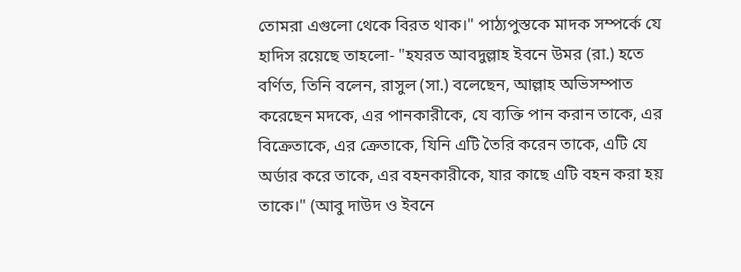তোমরা এগুলো থেকে বিরত থাক।" পাঠ্যপুস্তকে মাদক সম্পর্কে যে হাদিস রয়েছে তাহলো- "হযরত আবদুল্লাহ ইবনে উমর (রা.) হতে বর্ণিত, তিনি বলেন, রাসুল (সা.) বলেছেন, আল্লাহ অভিসম্পাত করেছেন মদকে, এর পানকারীকে, যে ব্যক্তি পান করান তাকে, এর বিক্রেতাকে, এর ক্রেতাকে, যিনি এটি তৈরি করেন তাকে, এটি যে অর্ডার করে তাকে, এর বহনকারীকে, যার কাছে এটি বহন করা হয় তাকে।" (আবু দাউদ ও ইবনে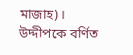মাজাহ)।
উদ্দীপকে বর্ণিত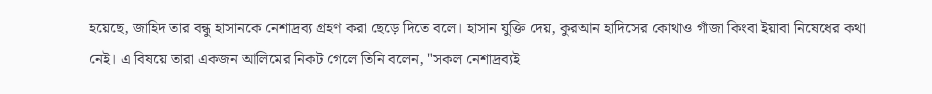হয়েছে, জাহিদ তার বন্ধু হাসানকে নেশাদ্রব্য গ্রহণ করা ছেড়ে দিতে বলে। হাসান যুক্তি দেয়, কুরআন হাদিসের কোথাও গাঁজা কিংবা ইয়াবা নিষেধের কথা নেই। এ বিষয়ে তারা একজন আলিমের নিকট গেলে তিনি বলেন, "সকল নেশাদ্রব্যই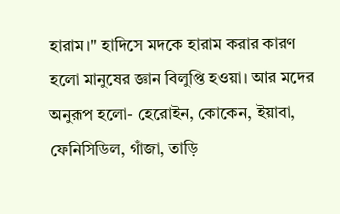হারাম।" হাদিসে মদকে হারাম করার কারণ হলো মানুষের জ্ঞান বিলুপ্তি হওয়া। আর মদের অনুরূপ হলো- হেরোইন, কোকেন, ইয়াবা, ফেনিসিডিল, গাঁজা, তাড়ি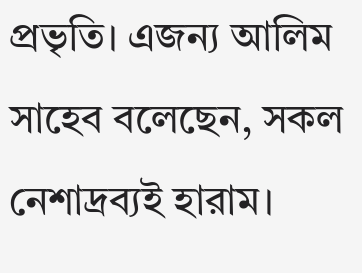প্রভৃতি। এজন্য আলিম সাহেব বলেছেন, সকল নেশাদ্রব্যই হারাম।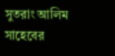সুতরাং আলিম সাহেবের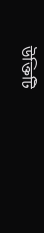উক্তিটি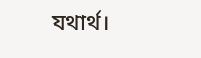যথার্থ।